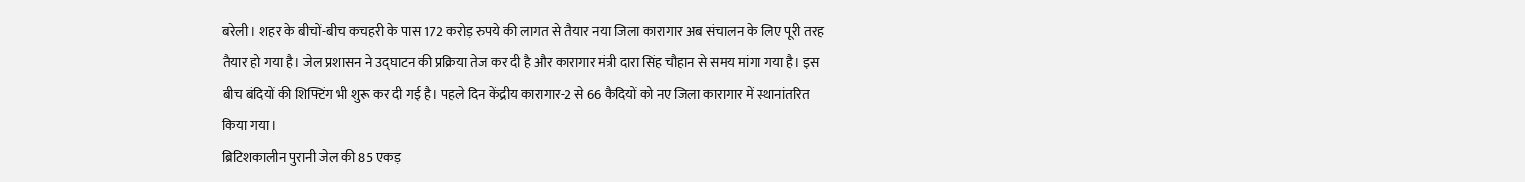बरेली। शहर के बीचों-बीच कचहरी के पास 172 करोड़ रुपये की लागत से तैयार नया जिला कारागार अब संचालन के लिए पूरी तरह तैयार हो गया है। जेल प्रशासन ने उद्घाटन की प्रक्रिया तेज कर दी है और कारागार मंत्री दारा सिंह चौहान से समय मांगा गया है। इस बीच बंदियों की शिफ्टिंग भी शुरू कर दी गई है। पहले दिन केंद्रीय कारागार-2 से 66 कैदियों को नए जिला कारागार में स्थानांतरित किया गया।
ब्रिटिशकालीन पुरानी जेल की 85 एकड़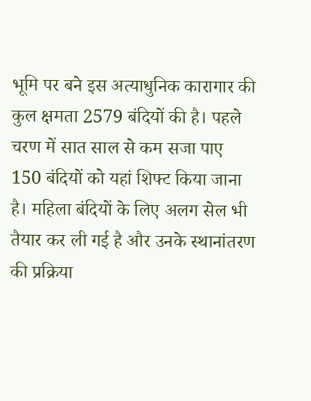भूमि पर बने इस अत्याधुनिक कारागार की कुल क्षमता 2579 बंदियों की है। पहले चरण में सात साल से कम सजा पाए 150 बंदियों को यहां शिफ्ट किया जाना है। महिला बंदियों के लिए अलग सेल भी तैयार कर ली गई है और उनके स्थानांतरण की प्रक्रिया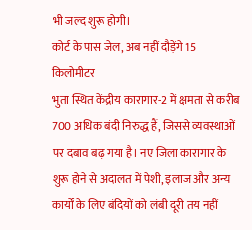भी जल्द शुरू होगी।
कोर्ट के पास जेल, अब नहीं दौड़ेंगे 15 किलोमीटर
भुता स्थित केंद्रीय कारागार-2 में क्षमता से करीब 700 अधिक बंदी निरुद्ध हैं, जिससे व्यवस्थाओं पर दबाव बढ़ गया है। नए जिला कारागार के शुरू होने से अदालत में पेशी, इलाज और अन्य कार्यों के लिए बंदियों को लंबी दूरी तय नहीं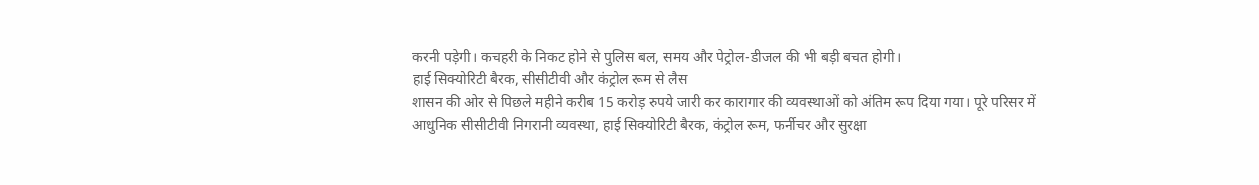करनी पड़ेगी। कचहरी के निकट होने से पुलिस बल, समय और पेट्रोल-डीजल की भी बड़ी बचत होगी।
हाई सिक्योरिटी बैरक, सीसीटीवी और कंट्रोल रूम से लैस
शासन की ओर से पिछले महीने करीब 15 करोड़ रुपये जारी कर कारागार की व्यवस्थाओं को अंतिम रूप दिया गया। पूरे परिसर में आधुनिक सीसीटीवी निगरानी व्यवस्था, हाई सिक्योरिटी बैरक, कंट्रोल रूम, फर्नीचर और सुरक्षा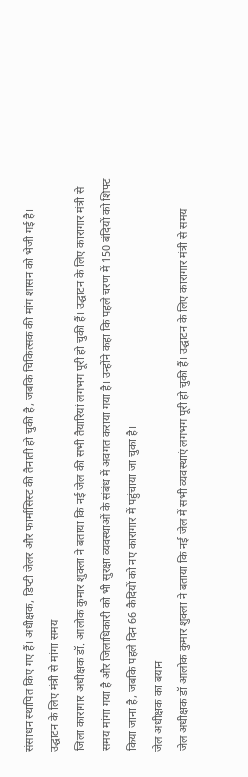संसाधन स्थापित किए गए हैं। अधीक्षक, डिप्टी जेलर और फार्मासिस्ट की तैनाती हो चुकी है, जबकि चिकित्सक की मांग शासन को भेजी गई है।
उद्घाटन के लिए मंत्री से मांगा समय
जिला कारागार अधीक्षक डॉ. आलोक कुमार शुक्ला ने बताया कि नई जेल की सभी तैयारियां लगभग पूरी हो चुकी हैं। उद्घाटन के लिए कारागार मंत्री से समय मांगा गया है और जिलाधिकारी को भी सुरक्षा व्यवस्थाओं के संबंध में अवगत कराया गया है। उन्होंने कहा कि पहले चरण में 150 बंदियों को शिफ्ट किया जाना है, जबकि पहले दिन 66 कैदियों को नए कारागार में पहुंचाया जा चुका है।
जेल अधीक्षक का बयान
जेल अधीक्षक डॉ आलोक कुमार शुक्ला ने बताया कि नई जेल में सभी व्यवस्थाएं लगभग पूरी हो चुकी हैं। उद्घाटन के लिए कारागार मंत्री से समय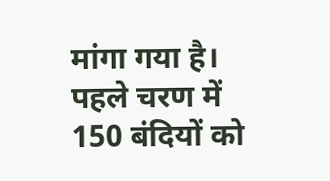मांगा गया है। पहले चरण में 150 बंदियों को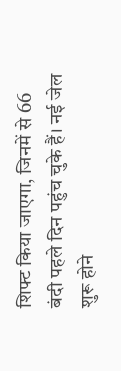शिफ्ट किया जाएगा, जिनमें से 66 बंदी पहले दिन पहुंच चुके हैं। नई जेल शुरू होने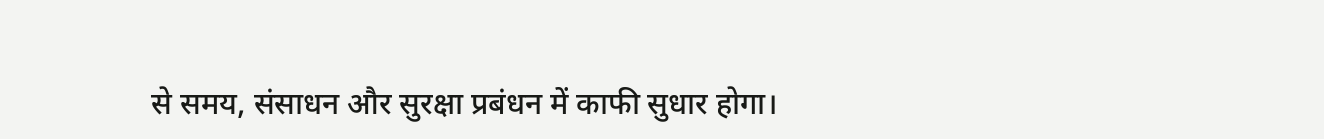से समय, संसाधन और सुरक्षा प्रबंधन में काफी सुधार होगा।